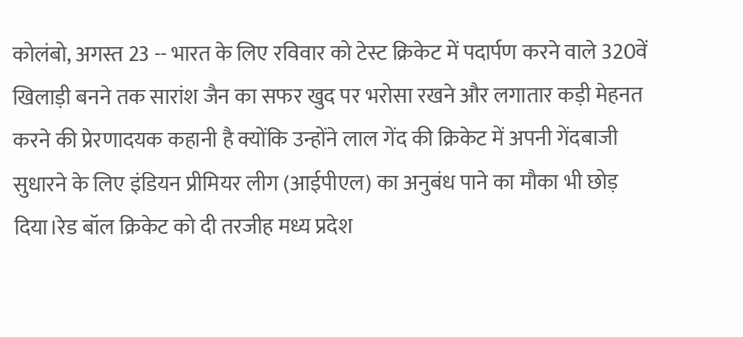कोलंबो, अगस्त 23 -- भारत के लिए रविवार को टेस्ट क्रिकेट में पदार्पण करने वाले 320वें खिलाड़ी बनने तक सारांश जैन का सफर खुद पर भरोसा रखने और लगातार कड़ी मेहनत करने की प्रेरणादयक कहानी है क्योंकि उन्होंने लाल गेंद की क्रिकेट में अपनी गेंदबाजी सुधारने के लिए इंडियन प्रीमियर लीग (आईपीएल) का अनुबंध पाने का मौका भी छोड़ दिया।रेड बॉल क्रिकेट को दी तरजीह मध्य प्रदेश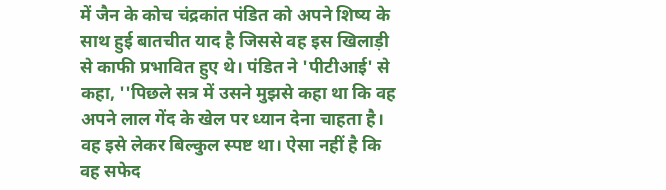में जैन के कोच चंद्रकांत पंडित को अपने शिष्य के साथ हुई बातचीत याद है जिससे वह इस खिलाड़ी से काफी प्रभावित हुए थे। पंडित ने 'पीटीआई' से कहा, ''पिछले सत्र में उसने मुझसे कहा था कि वह अपने लाल गेंद के खेल पर ध्यान देना चाहता है। वह इसे लेकर बिल्कुल स्पष्ट था। ऐसा नहीं है कि वह सफेद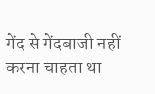गेंद से गेंदबाजी नहीं करना चाहता था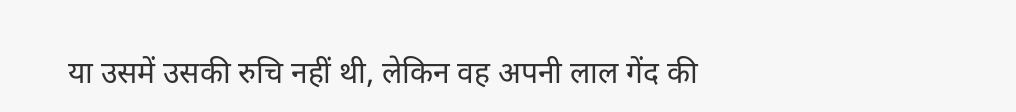या उसमें उसकी रुचि नहीं थी, लेकिन वह अपनी लाल गेंद की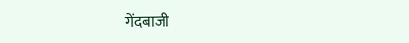गेंदबाजी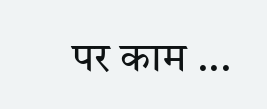पर काम ...